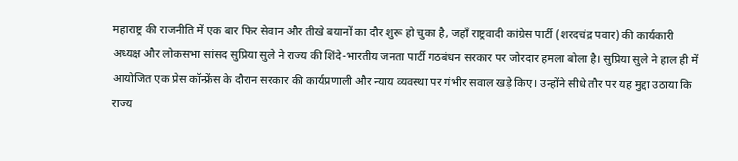महाराष्ट्र की राजनीति में एक बार फिर सेवान और तीखे बयानों का दौर शुरू हो चुका है, जहाँ राष्ट्रवादी कांग्रेस पार्टी (शरदचंद्र पवार) की कार्यकारी अध्यक्ष और लोकसभा सांसद सुप्रिया सुले ने राज्य की शिंदे-भारतीय जनता पार्टी गठबंधन सरकार पर जोरदार हमला बोला है। सुप्रिया सुले ने हाल ही में आयोजित एक प्रेस कॉन्फ्रेंस के दौरान सरकार की कार्यप्रणाली और न्याय व्यवस्था पर गंभीर सवाल खड़े किए। उन्होंने सीधे तौर पर यह मुद्दा उठाया कि राज्य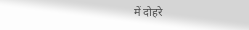में दोहरे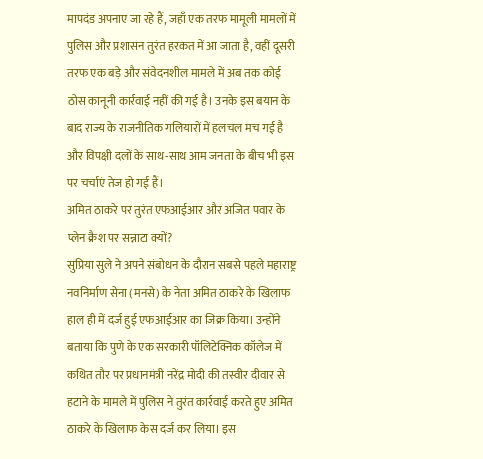मापदंड अपनाए जा रहे हैं, जहाँ एक तरफ मामूली मामलों में पुलिस और प्रशासन तुरंत हरकत में आ जाता है, वहीं दूसरी तरफ एक बड़े और संवेदनशील मामले में अब तक कोई ठोस कानूनी कार्रवाई नहीं की गई है। उनके इस बयान के बाद राज्य के राजनीतिक गलियारों में हलचल मच गई है और विपक्षी दलों के साथ-साथ आम जनता के बीच भी इस पर चर्चाएं तेज हो गई हैं।
अमित ठाकरे पर तुरंत एफआईआर और अजित पवार के प्लेन क्रैश पर सन्नाटा क्यों?
सुप्रिया सुले ने अपने संबोधन के दौरान सबसे पहले महाराष्ट्र नवनिर्माण सेना (मनसे) के नेता अमित ठाकरे के खिलाफ हाल ही में दर्ज हुई एफआईआर का जिक्र किया। उन्होंने बताया कि पुणे के एक सरकारी पॉलिटेक्निक कॉलेज में कथित तौर पर प्रधानमंत्री नरेंद्र मोदी की तस्वीर दीवार से हटाने के मामले में पुलिस ने तुरंत कार्रवाई करते हुए अमित ठाकरे के खिलाफ केस दर्ज कर लिया। इस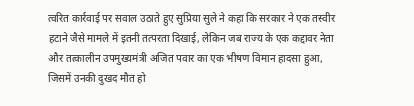त्वरित कार्रवाई पर सवाल उठाते हुए सुप्रिया सुले ने कहा कि सरकार ने एक तस्वीर हटाने जैसे मामले में इतनी तत्परता दिखाई, लेकिन जब राज्य के एक कद्दावर नेता और तत्कालीन उपमुख्यमंत्री अजित पवार का एक भीषण विमान हादसा हुआ, जिसमें उनकी दुखद मौत हो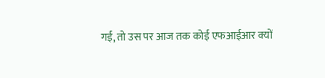गई, तो उस पर आज तक कोई एफआईआर क्यों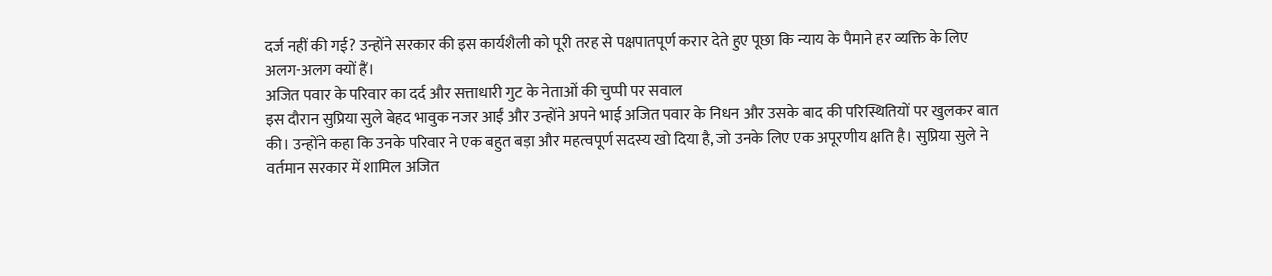दर्ज नहीं की गई? उन्होंने सरकार की इस कार्यशैली को पूरी तरह से पक्षपातपूर्ण करार देते हुए पूछा कि न्याय के पैमाने हर व्यक्ति के लिए अलग-अलग क्यों हैं।
अजित पवार के परिवार का दर्द और सत्ताधारी गुट के नेताओं की चुप्पी पर सवाल
इस दौरान सुप्रिया सुले बेहद भावुक नजर आईं और उन्होंने अपने भाई अजित पवार के निधन और उसके बाद की परिस्थितियों पर खुलकर बात की। उन्होंने कहा कि उनके परिवार ने एक बहुत बड़ा और महत्वपूर्ण सदस्य खो दिया है, जो उनके लिए एक अपूरणीय क्षति है। सुप्रिया सुले ने वर्तमान सरकार में शामिल अजित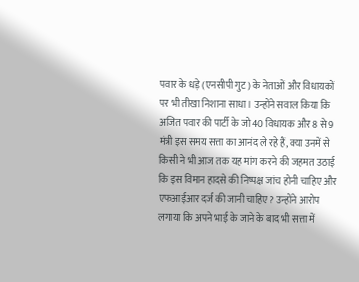पवार के धड़े (एनसीपी गुट) के नेताओं और विधायकों पर भी तीखा निशाना साधा। उन्होंने सवाल किया कि अजित पवार की पार्टी के जो 40 विधायक और 8 से 9 मंत्री इस समय सत्ता का आनंद ले रहे हैं, क्या उनमें से किसी ने भी आज तक यह मांग करने की जहमत उठाई कि इस विमान हादसे की निष्पक्ष जांच होनी चाहिए और एफआईआर दर्ज की जानी चाहिए? उन्होंने आरोप लगाया कि अपने भाई के जाने के बाद भी सत्ता में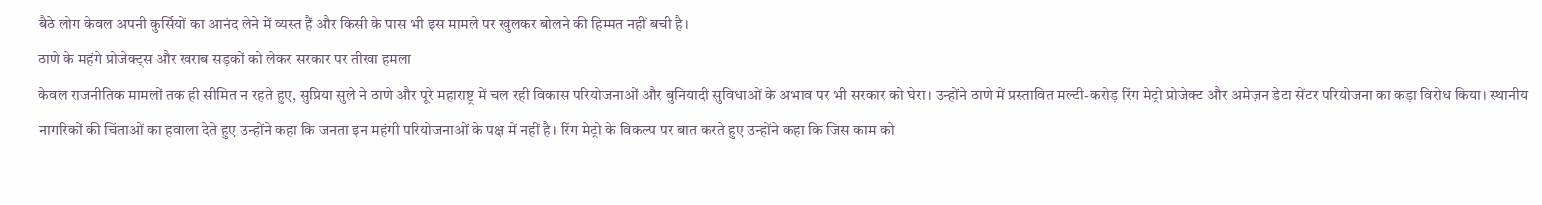बैठे लोग केवल अपनी कुर्सियों का आनंद लेने में व्यस्त हैं और किसी के पास भी इस मामले पर खुलकर बोलने की हिम्मत नहीं बची है।
ठाणे के महंगे प्रोजेक्ट्स और खराब सड़कों को लेकर सरकार पर तीखा हमला
केवल राजनीतिक मामलों तक ही सीमित न रहते हुए, सुप्रिया सुले ने ठाणे और पूरे महाराष्ट्र में चल रही विकास परियोजनाओं और बुनियादी सुविधाओं के अभाव पर भी सरकार को घेरा। उन्होंने ठाणे में प्रस्तावित मल्टी-करोड़ रिंग मेट्रो प्रोजेक्ट और अमेज़न डेटा सेंटर परियोजना का कड़ा विरोध किया। स्थानीय नागरिकों की चिंताओं का हवाला देते हुए उन्होंने कहा कि जनता इन महंगी परियोजनाओं के पक्ष में नहीं है। रिंग मेट्रो के विकल्प पर बात करते हुए उन्होंने कहा कि जिस काम को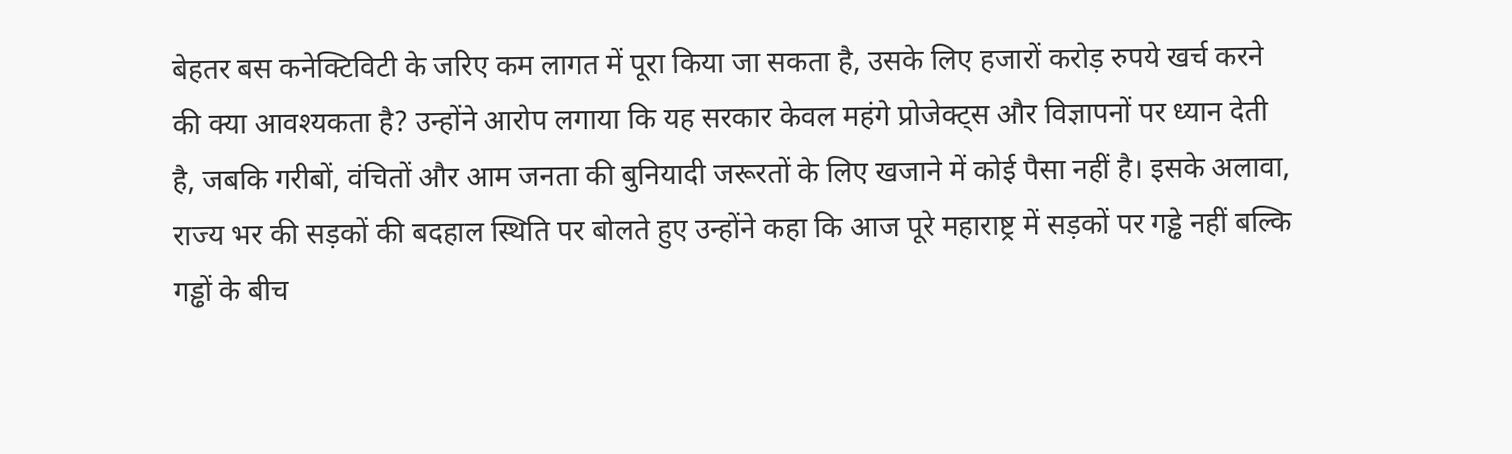बेहतर बस कनेक्टिविटी के जरिए कम लागत में पूरा किया जा सकता है, उसके लिए हजारों करोड़ रुपये खर्च करने की क्या आवश्यकता है? उन्होंने आरोप लगाया कि यह सरकार केवल महंगे प्रोजेक्ट्स और विज्ञापनों पर ध्यान देती है, जबकि गरीबों, वंचितों और आम जनता की बुनियादी जरूरतों के लिए खजाने में कोई पैसा नहीं है। इसके अलावा, राज्य भर की सड़कों की बदहाल स्थिति पर बोलते हुए उन्होंने कहा कि आज पूरे महाराष्ट्र में सड़कों पर गड्ढे नहीं बल्कि गड्ढों के बीच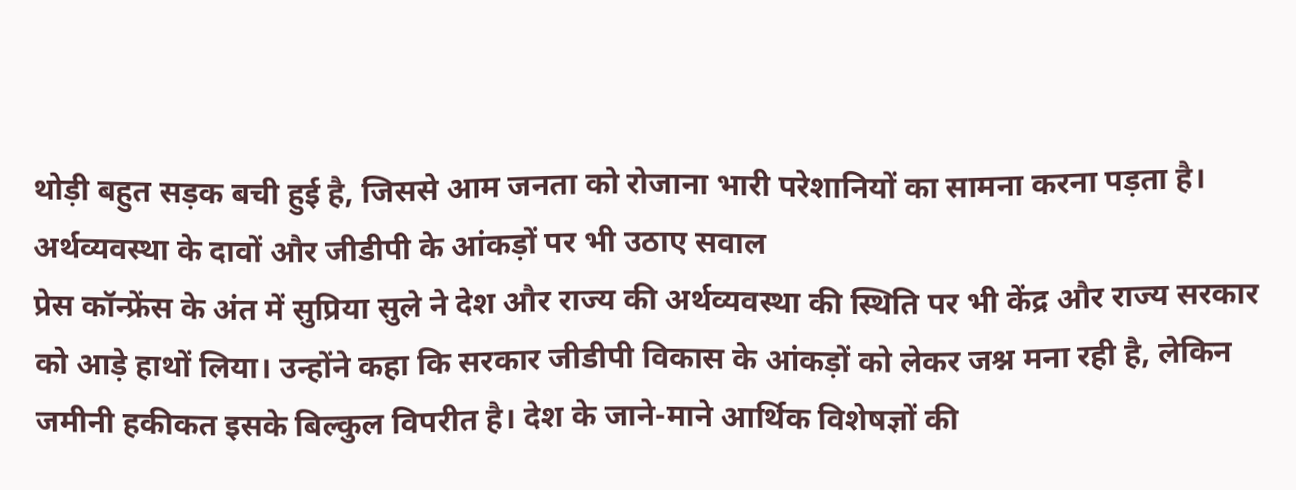थोड़ी बहुत सड़क बची हुई है, जिससे आम जनता को रोजाना भारी परेशानियों का सामना करना पड़ता है।
अर्थव्यवस्था के दावों और जीडीपी के आंकड़ों पर भी उठाए सवाल
प्रेस कॉन्फ्रेंस के अंत में सुप्रिया सुले ने देश और राज्य की अर्थव्यवस्था की स्थिति पर भी केंद्र और राज्य सरकार को आड़े हाथों लिया। उन्होंने कहा कि सरकार जीडीपी विकास के आंकड़ों को लेकर जश्न मना रही है, लेकिन जमीनी हकीकत इसके बिल्कुल विपरीत है। देश के जाने-माने आर्थिक विशेषज्ञों की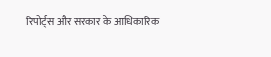रिपोर्ट्स और सरकार के आधिकारिक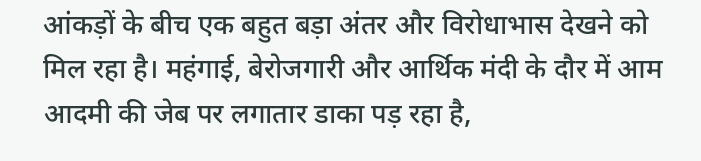आंकड़ों के बीच एक बहुत बड़ा अंतर और विरोधाभास देखने को मिल रहा है। महंगाई, बेरोजगारी और आर्थिक मंदी के दौर में आम आदमी की जेब पर लगातार डाका पड़ रहा है,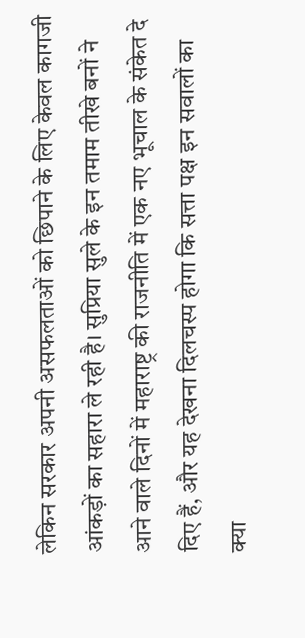लेकिन सरकार अपनी असफलताओं को छिपाने के लिए केवल कागजी आंकड़ों का सहारा ले रही है। सुप्रिया सुले के इन तमाम तीखे बनों ने आने वाले दिनों में महाराष्ट्र की राजनीति में एक नए भूचाल के संकेत दे दिए हैं, और यह देखना दिलचस्प होगा कि सत्ता पक्ष इन सवालों का क्या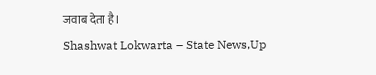जवाब देता है।
Shashwat Lokwarta – State News,Up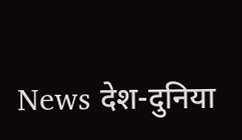News देश-दुनिया